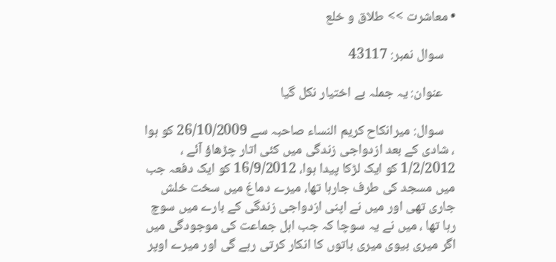• معاشرت >> طلاق و خلع

    سوال نمبر: 43117

    عنوان: یہ جملہ بے اختیار نكل گیا

    سوال: میرانکاح کریم النساء صاحبہ سے 26/10/2009 کو ہوا ، شادی کے بعد ازدواجی زندگی میں کئی اتار چڑھاؤ آئے ، 1/2/2012 کو ایک لڑکا پیدا ہوا، 16/9/2012 کو ایک دفعہ جب میں مسجد کی طرف جارہا تھا، میرے دماغ میں سخت خلش جاری تھی اور میں نے اپنی ازدواجی زندگی کے بارے میں سوچ رہا تھا ، میں نے یہ سوچا کہ جب اہل جماعت کی موجودگی میں اگر میری بیوی میری باتوں کا انکار کرتی رہے گی اور میرے اوپر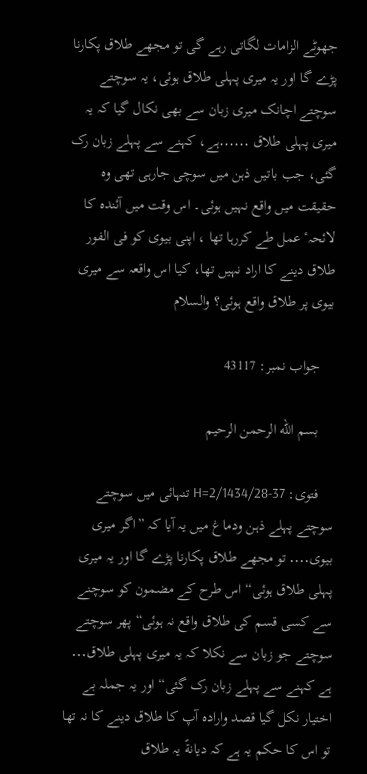جھوٹے الزامات لگاتی رہے گی تو مجھے طلاق پکارنا پڑے گا اور یہ میری پہلی طلاق ہوئی، یہ سوچتے سوچتے اچانک میری زبان سے بھی نکال گیا کہ یہ میری پہلی طلاق ․․․․․․ہے، کہنے سے پہلے زبان رک گئی، جب باتیں ذہن میں سوچی جارہی تھی وہ حقیقت میں واقع نہیں ہوئی۔ اس وقت میں آئندہ کا لائحہٴ عمل طے کررہا تھا ، اپنی بیوی کو فی الفور طلاق دینے کا اراد نہیں تھا، کیا اس واقعہ سے میری بیوی پر طلاق واقع ہوئی؟ والسلام

    جواب نمبر: 43117

    بسم الله الرحمن الرحيم

    فتوی: 37-28/H=2/1434 تنہائی میں سوچتے سوچتے پہلے ذہن ودماغ میں یہ آیا کہ ”اگر میری بیوی․․․․ تو مجھے طلاق پکارنا پڑے گا اور یہ میری پہلی طلاق ہوئی“ اس طرح کے مضمون کو سوچنے سے کسی قسم کی طلاق واقع نہ ہوئی“ پھر سوچتے سوچتے جو زبان سے نکلا کہ یہ میری پہلی طلاق․․․ ہے کہنے سے پہلے زبان رک گئی“ اور یہ جملہ بے اختیار نکل گیا قصد وارادہ آپ کا طلاق دینے کا نہ تھا تو اس کا حکم یہ ہے کہ دیانةً یہ طلاق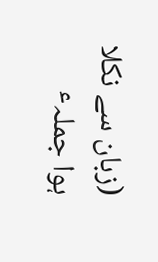(زبان سے نکلا ہوا جملہٴ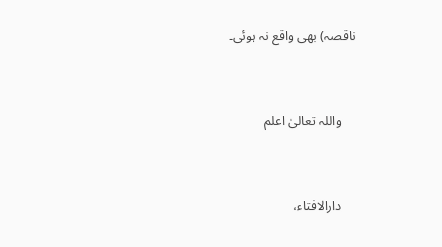ناقصہ) بھی واقع نہ ہوئی۔


    واللہ تعالیٰ اعلم


    دارالافتاء،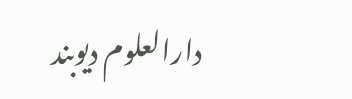دارالعلوم دیوبند